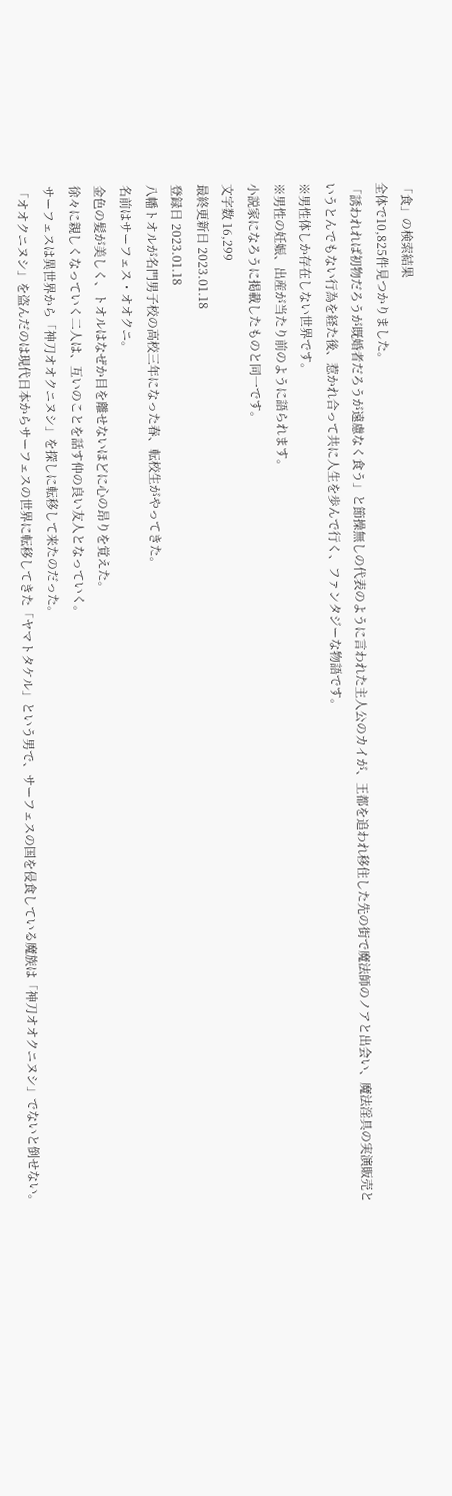「食」の検索結果
全体で10,825件見つかりました。
「誘われれば初物だろうが既婚者だろうが遠慮なく食う」と節操無しの代表のように言われた主人公のカイが、王都を追われ移住した先の街で魔法師のノアと出会い、魔法淫具の実演販売というとんでもない行為を経た後、惹かれ合って共に人生を歩んで行く、ファンタジーな物語です。
※男性体しか存在しない世界です。
※男性の妊娠、出産が当たり前のように語られます。
小説家になろうに掲載したものと同一です。
文字数 16,299
最終更新日 2023.01.18
登録日 2023.01.18
八幡トオルが名門男子校の高校三年になった春、転校生がやってきた。
名前はサーフェス・オオクニ。
金色の髪が美しく、トオルはなぜか目を離せないほどに心の昂りを覚えた。
徐々に親しくなっていく二人は、互いのことを話す仲の良い友人となっていく。
サーフェスは異世界から「神刀オオクニヌシ」を探しに転移して来たのだった。
「オオクニヌシ」を盗んだのは現代日本からサーフェスの世界に転移してきた「ヤマトタケル」という男で、サーフェスの国を侵食している魔族は「神刀オオクニヌシ」でないと倒せない。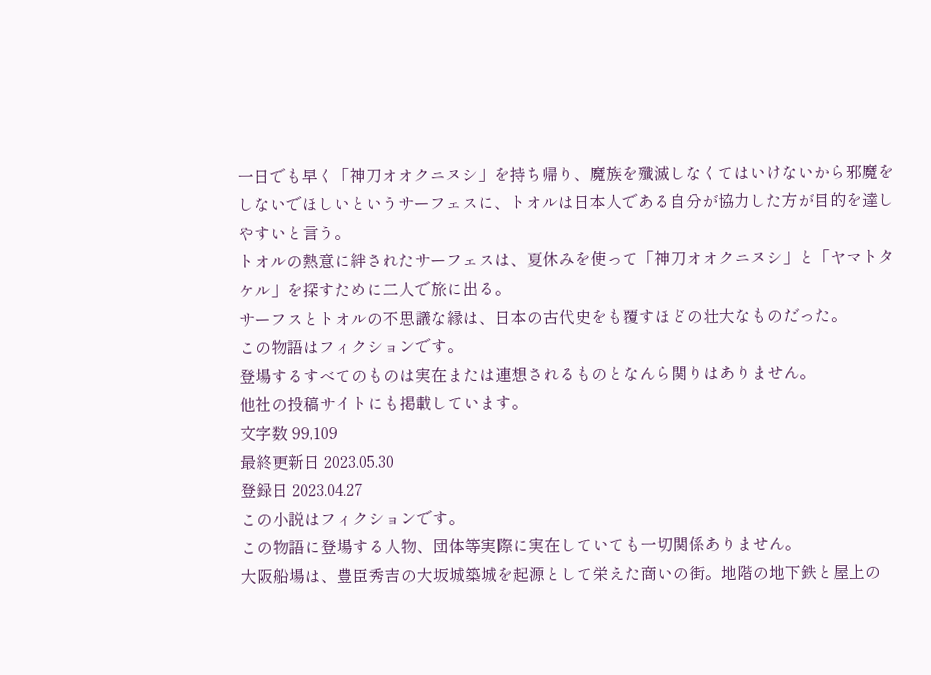一日でも早く「神刀オオクニヌシ」を持ち帰り、魔族を殲滅しなくてはいけないから邪魔をしないでほしいというサーフェスに、トオルは日本人である自分が協力した方が目的を達しやすいと言う。
トオルの熱意に絆されたサーフェスは、夏休みを使って「神刀オオクニヌシ」と「ヤマトタケル」を探すために二人で旅に出る。
サーフスとトオルの不思議な縁は、日本の古代史をも覆すほどの壮大なものだった。
この物語はフィクションです。
登場するすべてのものは実在または連想されるものとなんら関りはありません。
他社の投稿サイトにも掲載しています。
文字数 99,109
最終更新日 2023.05.30
登録日 2023.04.27
この小説はフィクションです。
この物語に登場する人物、団体等実際に実在していても一切関係ありません。
大阪船場は、豊臣秀吉の大坂城築城を起源として栄えた商いの街。地階の地下鉄と屋上の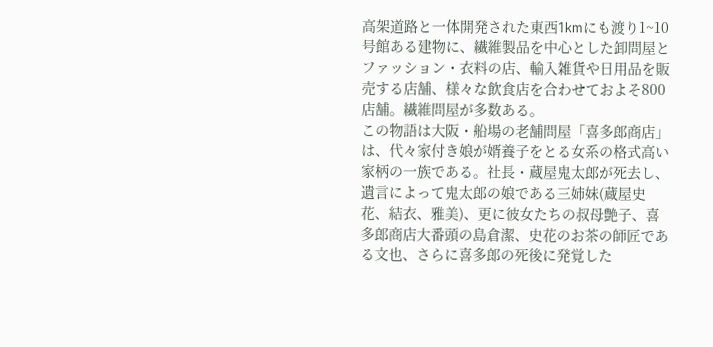高架道路と一体開発された東西1kmにも渡り1~10号館ある建物に、繊維製品を中心とした卸問屋とファッション・衣料の店、輸入雑貨や日用品を販売する店舗、様々な飲食店を合わせておよそ800店舗。繊維問屋が多数ある。
この物語は大阪・船場の老舗問屋「喜多郎商店」は、代々家付き娘が婿養子をとる女系の格式高い家柄の一族である。社長・蔵屋鬼太郎が死去し、遺言によって鬼太郎の娘である三姉妹(蔵屋史花、結衣、雅美)、更に彼女たちの叔母艶子、喜多郎商店大番頭の島倉潔、史花のお茶の師匠である文也、さらに喜多郎の死後に発覚した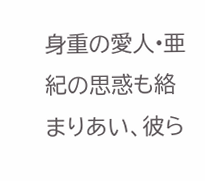身重の愛人•亜紀の思惑も絡まりあい、彼ら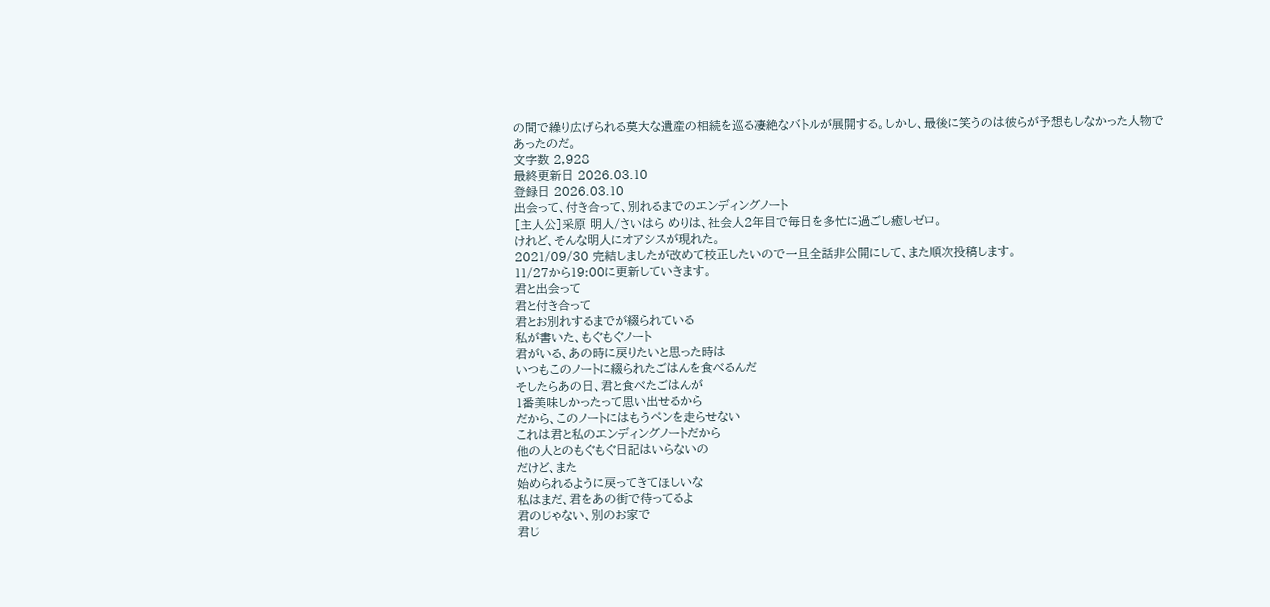の間で繰り広げられる莫大な遺産の相続を巡る凄絶なバトルが展開する。しかし、最後に笑うのは彼らが予想もしなかった人物であったのだ。
文字数 2,928
最終更新日 2026.03.10
登録日 2026.03.10
出会って、付き合って、別れるまでのエンディングノート
[主人公]采原 明人/さいはら めりは、社会人2年目で毎日を多忙に過ごし癒しゼロ。
けれど、そんな明人にオアシスが現れた。
2021/09/30 完結しましたが改めて校正したいので一旦全話非公開にして、また順次投稿します。
11/27から19:00に更新していきます。
君と出会って
君と付き合って
君とお別れするまでが綴られている
私が書いた、もぐもぐノート
君がいる、あの時に戻りたいと思った時は
いつもこのノートに綴られたごはんを食べるんだ
そしたらあの日、君と食べたごはんが
1番美味しかったって思い出せるから
だから、このノートにはもうペンを走らせない
これは君と私のエンディングノートだから
他の人とのもぐもぐ日記はいらないの
だけど、また
始められるように戻ってきてほしいな
私はまだ、君をあの街で待ってるよ
君のじゃない、別のお家で
君じ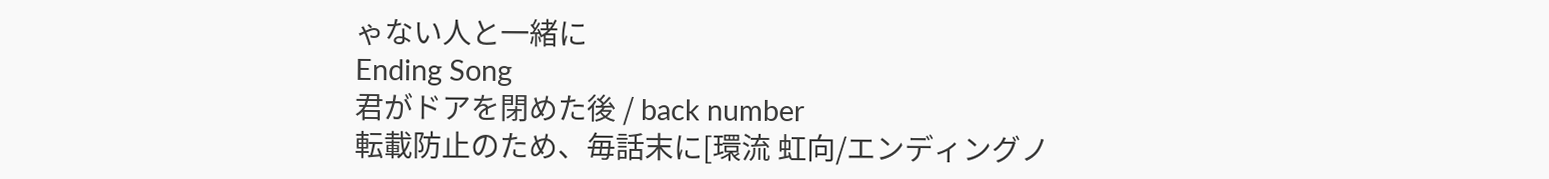ゃない人と一緒に
Ending Song
君がドアを閉めた後 / back number
転載防止のため、毎話末に[環流 虹向/エンディングノ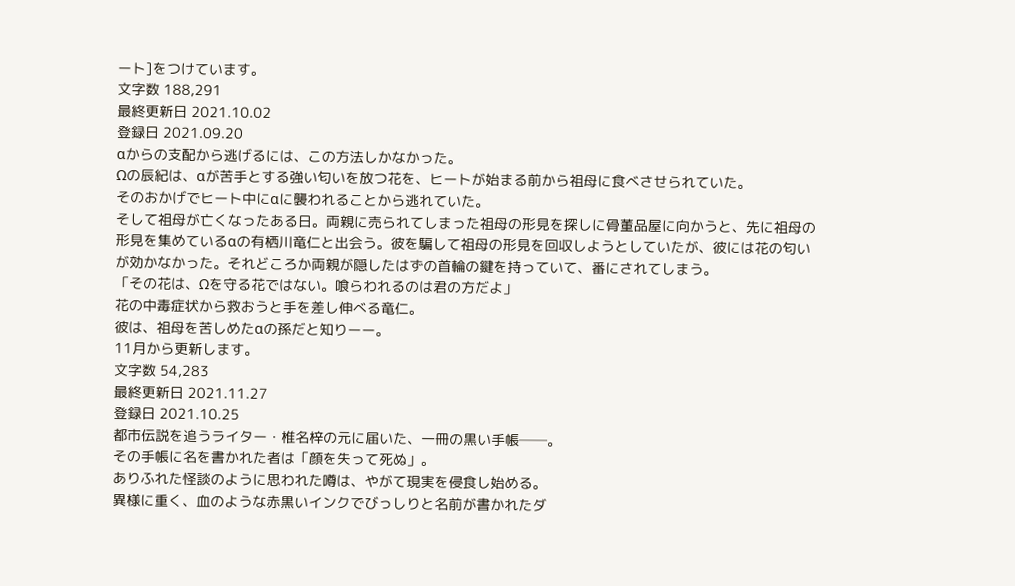ート]をつけています。
文字数 188,291
最終更新日 2021.10.02
登録日 2021.09.20
αからの支配から逃げるには、この方法しかなかった。
Ωの辰紀は、αが苦手とする強い匂いを放つ花を、ヒートが始まる前から祖母に食べさせられていた。
そのおかげでヒート中にαに襲われることから逃れていた。
そして祖母が亡くなったある日。両親に売られてしまった祖母の形見を探しに骨董品屋に向かうと、先に祖母の形見を集めているαの有栖川竜仁と出会う。彼を騙して祖母の形見を回収しようとしていたが、彼には花の匂いが効かなかった。それどころか両親が隠したはずの首輪の鍵を持っていて、番にされてしまう。
「その花は、Ωを守る花ではない。喰らわれるのは君の方だよ」
花の中毒症状から救おうと手を差し伸べる竜仁。
彼は、祖母を苦しめたαの孫だと知りーー。
11月から更新します。
文字数 54,283
最終更新日 2021.11.27
登録日 2021.10.25
都市伝説を追うライター・椎名梓の元に届いた、一冊の黒い手帳──。
その手帳に名を書かれた者は「顔を失って死ぬ」。
ありふれた怪談のように思われた噂は、やがて現実を侵食し始める。
異様に重く、血のような赤黒いインクでびっしりと名前が書かれたダ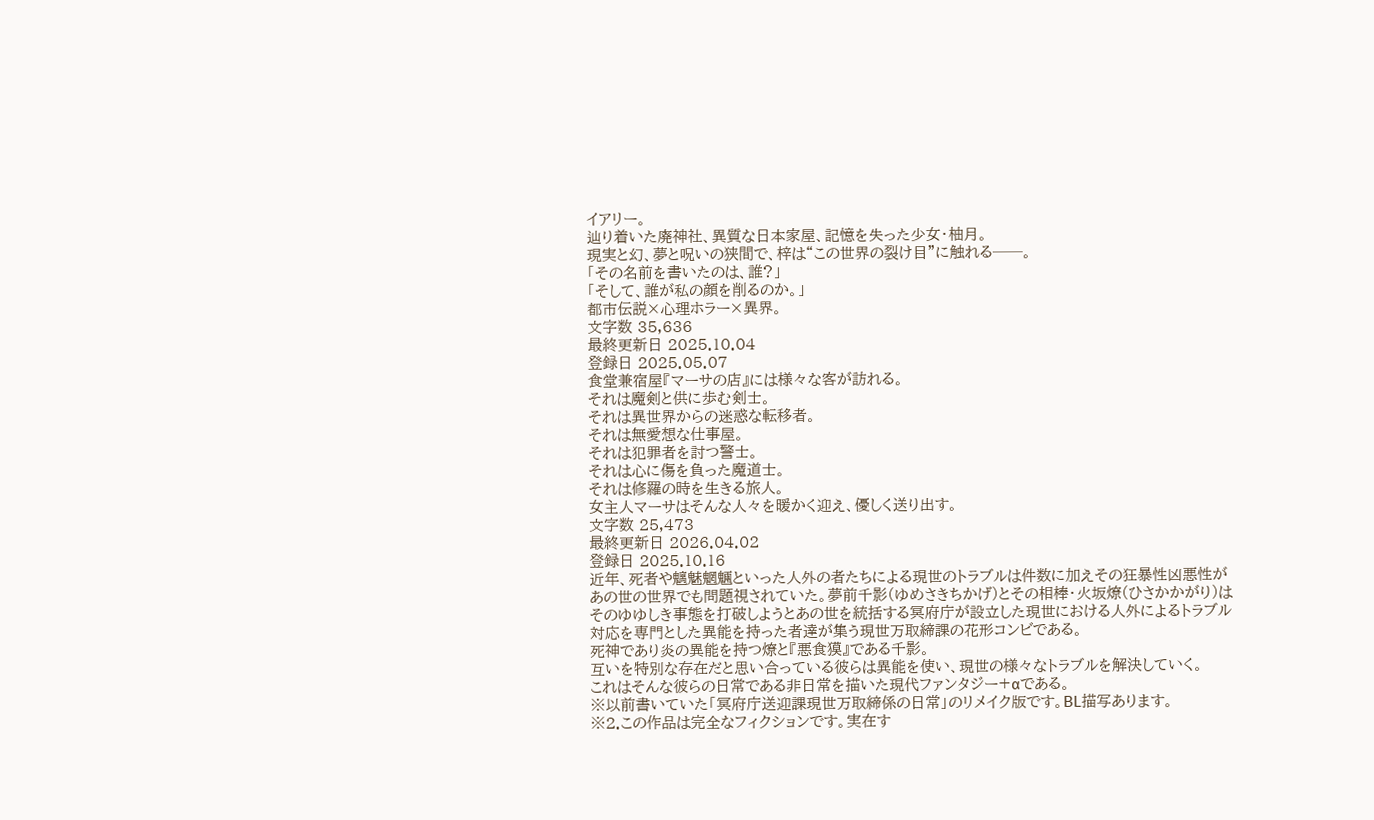イアリー。
辿り着いた廃神社、異質な日本家屋、記憶を失った少女・柚月。
現実と幻、夢と呪いの狭間で、梓は“この世界の裂け目”に触れる──。
「その名前を書いたのは、誰?」
「そして、誰が私の顔を削るのか。」
都市伝説×心理ホラー×異界。
文字数 35,636
最終更新日 2025.10.04
登録日 2025.05.07
食堂兼宿屋『マーサの店』には様々な客が訪れる。
それは魔剣と供に歩む剣士。
それは異世界からの迷惑な転移者。
それは無愛想な仕事屋。
それは犯罪者を討つ警士。
それは心に傷を負った魔道士。
それは修羅の時を生きる旅人。
女主人マーサはそんな人々を暖かく迎え、優しく送り出す。
文字数 25,473
最終更新日 2026.04.02
登録日 2025.10.16
近年、死者や魑魅魍魎といった人外の者たちによる現世のトラブルは件数に加えその狂暴性凶悪性があの世の世界でも問題視されていた。夢前千影(ゆめさきちかげ)とその相棒・火坂燎(ひさかかがり)はそのゆゆしき事態を打破しようとあの世を統括する冥府庁が設立した現世における人外によるトラブル対応を専門とした異能を持った者達が集う現世万取締課の花形コンビである。
死神であり炎の異能を持つ燎と『悪食獏』である千影。
互いを特別な存在だと思い合っている彼らは異能を使い、現世の様々なトラブルを解決していく。
これはそんな彼らの日常である非日常を描いた現代ファンタジー+αである。
※以前書いていた「冥府庁送迎課現世万取締係の日常」のリメイク版です。BL描写あります。
※2.この作品は完全なフィクションです。実在す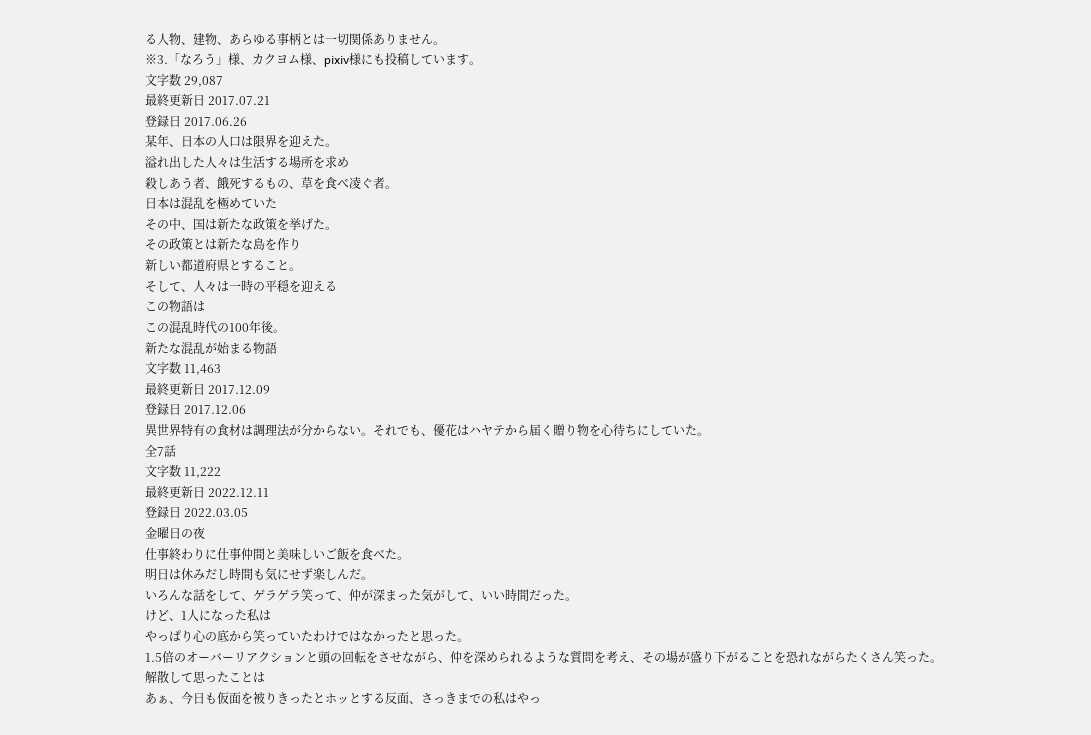る人物、建物、あらゆる事柄とは一切関係ありません。
※3.「なろう」様、カクヨム様、pixiv様にも投稿しています。
文字数 29,087
最終更新日 2017.07.21
登録日 2017.06.26
某年、日本の人口は限界を迎えた。
溢れ出した人々は生活する場所を求め
殺しあう者、餓死するもの、草を食べ凌ぐ者。
日本は混乱を極めていた
その中、国は新たな政策を挙げた。
その政策とは新たな島を作り
新しい都道府県とすること。
そして、人々は一時の平穏を迎える
この物語は
この混乱時代の100年後。
新たな混乱が始まる物語
文字数 11,463
最終更新日 2017.12.09
登録日 2017.12.06
異世界特有の食材は調理法が分からない。それでも、優花はハヤテから届く贈り物を心待ちにしていた。
全7話
文字数 11,222
最終更新日 2022.12.11
登録日 2022.03.05
金曜日の夜
仕事終わりに仕事仲間と美味しいご飯を食べた。
明日は休みだし時間も気にせず楽しんだ。
いろんな話をして、ゲラゲラ笑って、仲が深まった気がして、いい時間だった。
けど、1人になった私は
やっぱり心の底から笑っていたわけではなかったと思った。
1.5倍のオーバーリアクションと頭の回転をさせながら、仲を深められるような質問を考え、その場が盛り下がることを恐れながらたくさん笑った。
解散して思ったことは
あぁ、今日も仮面を被りきったとホッとする反面、さっきまでの私はやっ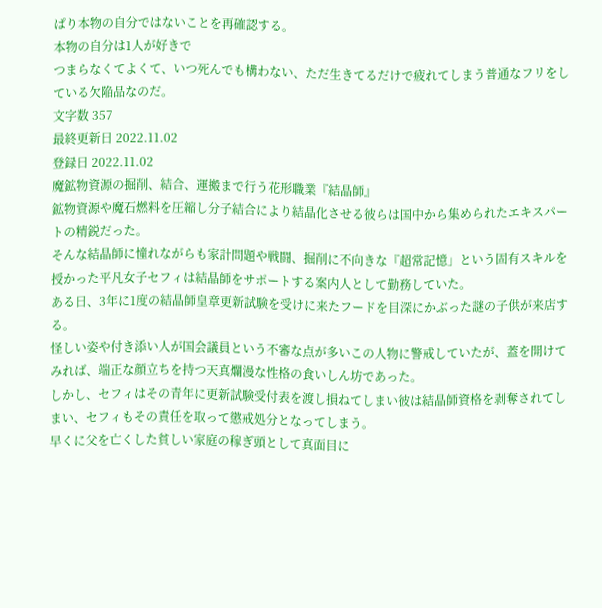ぱり本物の自分ではないことを再確認する。
本物の自分は1人が好きで
つまらなくてよくて、いつ死んでも構わない、ただ生きてるだけで疲れてしまう普通なフリをしている欠陥品なのだ。
文字数 357
最終更新日 2022.11.02
登録日 2022.11.02
魔鉱物資源の掘削、結合、運搬まで行う花形職業『結晶師』
鉱物資源や魔石燃料を圧縮し分子結合により結晶化させる彼らは国中から集められたエキスパートの精鋭だった。
そんな結晶師に憧れながらも家計問題や戦闘、掘削に不向きな『超常記憶」という固有スキルを授かった平凡女子セフィは結晶師をサポートする案内人として勤務していた。
ある日、3年に1度の結晶師皇章更新試験を受けに来たフードを目深にかぶった謎の子供が来店する。
怪しい姿や付き添い人が国会議員という不審な点が多いこの人物に警戒していたが、蓋を開けてみれば、端正な顔立ちを持つ天真爛漫な性格の食いしん坊であった。
しかし、セフィはその青年に更新試験受付表を渡し損ねてしまい彼は結晶師資格を剥奪されてしまい、セフィもその責任を取って懲戒処分となってしまう。
早くに父を亡くした貧しい家庭の稼ぎ頭として真面目に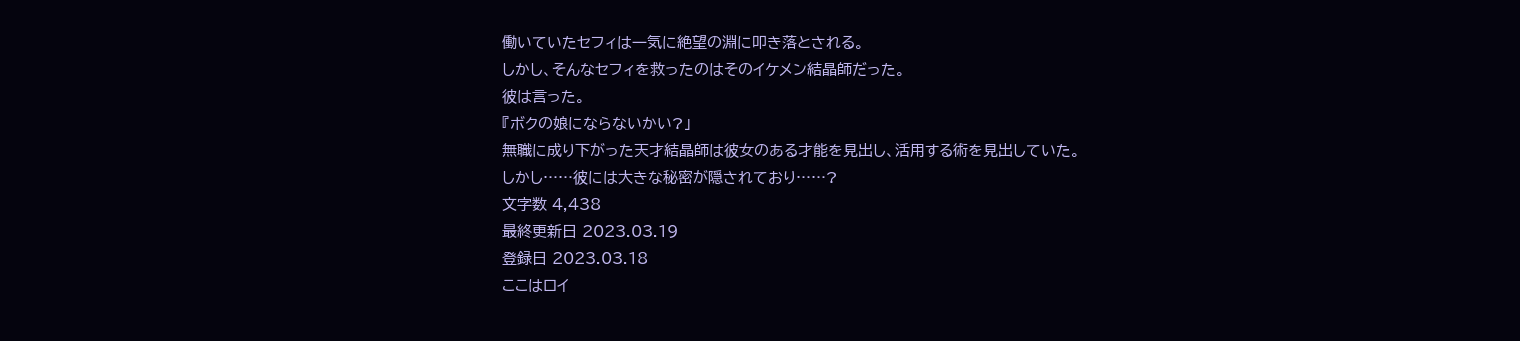働いていたセフィは一気に絶望の淵に叩き落とされる。
しかし、そんなセフィを救ったのはそのイケメン結晶師だった。
彼は言った。
『ボクの娘にならないかい?」
無職に成り下がった天才結晶師は彼女のある才能を見出し、活用する術を見出していた。
しかし……彼には大きな秘密が隠されており……?
文字数 4,438
最終更新日 2023.03.19
登録日 2023.03.18
ここはロイ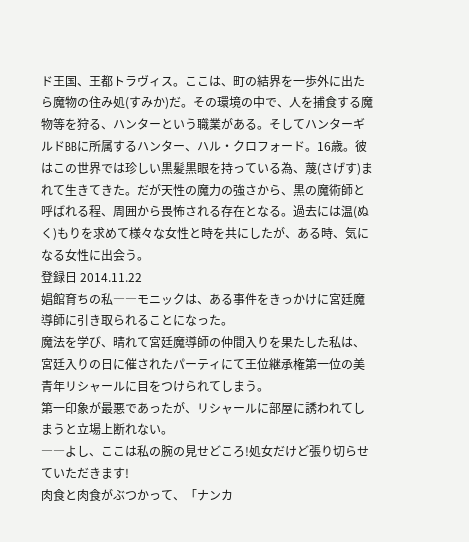ド王国、王都トラヴィス。ここは、町の結界を一歩外に出たら魔物の住み処(すみか)だ。その環境の中で、人を捕食する魔物等を狩る、ハンターという職業がある。そしてハンターギルドBBに所属するハンター、ハル・クロフォード。16歳。彼はこの世界では珍しい黒髪黒眼を持っている為、蔑(さげす)まれて生きてきた。だが天性の魔力の強さから、黒の魔術師と呼ばれる程、周囲から畏怖される存在となる。過去には温(ぬく)もりを求めて様々な女性と時を共にしたが、ある時、気になる女性に出会う。
登録日 2014.11.22
娼館育ちの私――モニックは、ある事件をきっかけに宮廷魔導師に引き取られることになった。
魔法を学び、晴れて宮廷魔導師の仲間入りを果たした私は、宮廷入りの日に催されたパーティにて王位継承権第一位の美青年リシャールに目をつけられてしまう。
第一印象が最悪であったが、リシャールに部屋に誘われてしまうと立場上断れない。
――よし、ここは私の腕の見せどころ!処女だけど張り切らせていただきます!
肉食と肉食がぶつかって、「ナンカ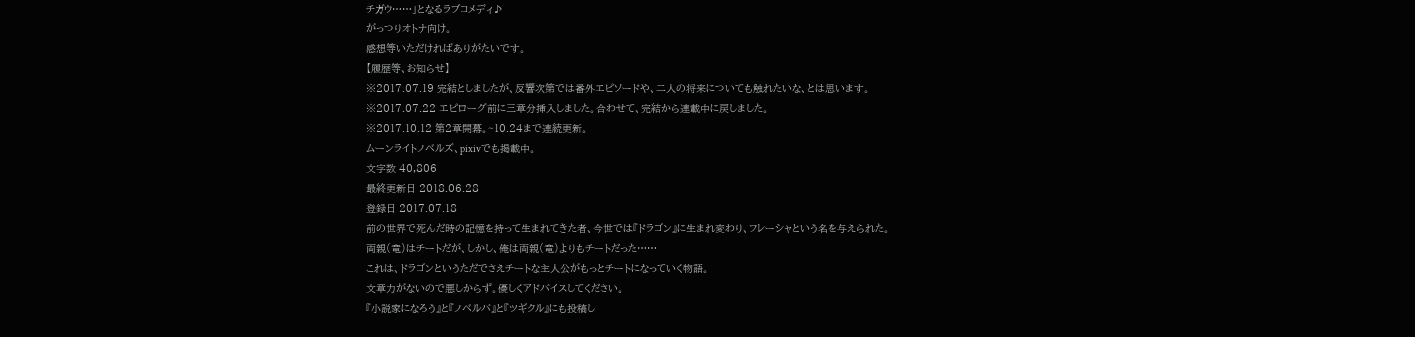チガウ……」となるラブコメディ♪
がっつりオトナ向け。
感想等いただければありがたいです。
【履歴等、お知らせ】
※2017.07.19 完結としましたが、反響次第では番外エピソードや、二人の将来についても触れたいな、とは思います。
※2017.07.22 エピローグ前に三章分挿入しました。合わせて、完結から連載中に戻しました。
※2017.10.12 第2章開幕。~10.24まで連続更新。
ムーンライトノベルズ、pixivでも掲載中。
文字数 40,806
最終更新日 2018.06.28
登録日 2017.07.18
前の世界で死んだ時の記憶を持って生まれてきた者、今世では『ドラゴン』に生まれ変わり、フレーシャという名を与えられた。
両親(竜)はチートだが、しかし、俺は両親(竜)よりもチートだった……
これは、ドラゴンというただでさえチートな主人公がもっとチートになっていく物語。
文章力がないので悪しからず。優しくアドバイスしてください。
『小説家になろう』と『ノベルバ』と『ツギクル』にも投稿し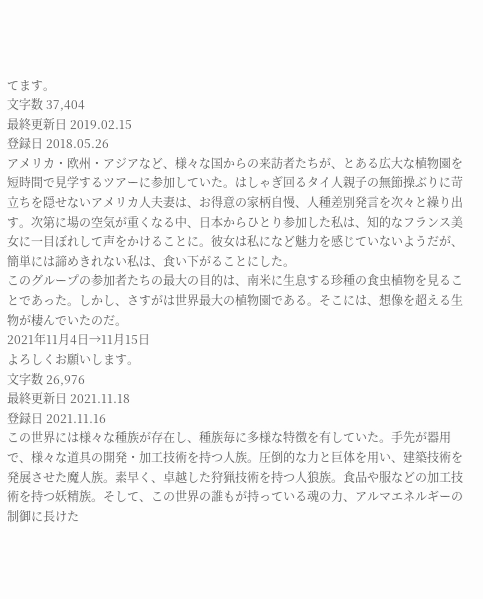てます。
文字数 37,404
最終更新日 2019.02.15
登録日 2018.05.26
アメリカ・欧州・アジアなど、様々な国からの来訪者たちが、とある広大な植物園を短時間で見学するツアーに参加していた。はしゃぎ回るタイ人親子の無節操ぶりに苛立ちを隠せないアメリカ人夫妻は、お得意の家柄自慢、人種差別発言を次々と繰り出す。次第に場の空気が重くなる中、日本からひとり参加した私は、知的なフランス美女に一目ぼれして声をかけることに。彼女は私になど魅力を感じていないようだが、簡単には諦めきれない私は、食い下がることにした。
このグループの参加者たちの最大の目的は、南米に生息する珍種の食虫植物を見ることであった。しかし、さすがは世界最大の植物園である。そこには、想像を超える生物が棲んでいたのだ。
2021年11月4日→11月15日
よろしくお願いします。
文字数 26,976
最終更新日 2021.11.18
登録日 2021.11.16
この世界には様々な種族が存在し、種族毎に多様な特徴を有していた。手先が器用で、様々な道具の開発・加工技術を持つ人族。圧倒的な力と巨体を用い、建築技術を発展させた魔人族。素早く、卓越した狩猟技術を持つ人狼族。食品や服などの加工技術を持つ妖精族。そして、この世界の誰もが持っている魂の力、アルマエネルギーの制御に長けた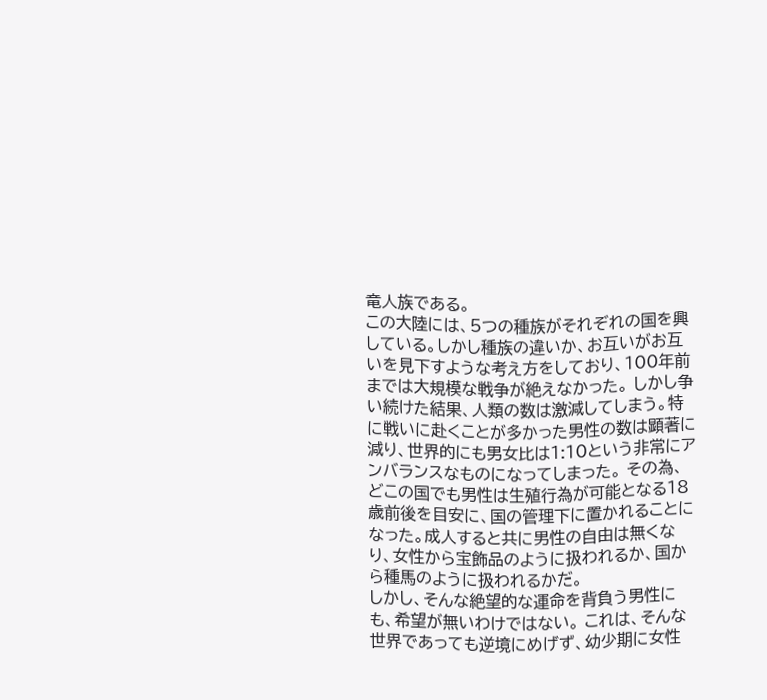竜人族である。
この大陸には、5つの種族がそれぞれの国を興している。しかし種族の違いか、お互いがお互いを見下すような考え方をしており、100年前までは大規模な戦争が絶えなかった。 しかし争い続けた結果、人類の数は激減してしまう。特に戦いに赴くことが多かった男性の数は顕著に減り、世界的にも男女比は1:10という非常にアンバランスなものになってしまった。 その為、どこの国でも男性は生殖行為が可能となる18歳前後を目安に、国の管理下に置かれることになった。成人すると共に男性の自由は無くなり、女性から宝飾品のように扱われるか、国から種馬のように扱われるかだ。
しかし、そんな絶望的な運命を背負う男性にも、希望が無いわけではない。 これは、そんな世界であっても逆境にめげず、幼少期に女性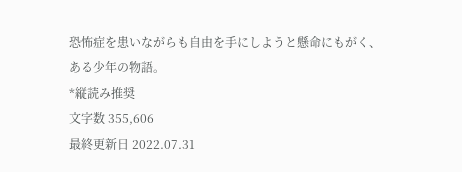恐怖症を患いながらも自由を手にしようと懸命にもがく、ある少年の物語。
*縦読み推奨
文字数 355,606
最終更新日 2022.07.31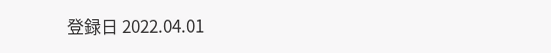登録日 2022.04.01